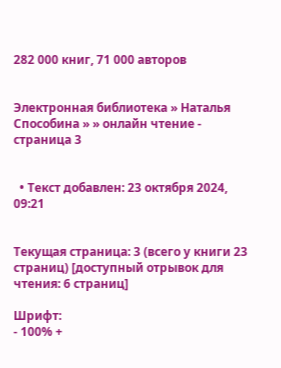282 000 книг, 71 000 авторов


Электронная библиотека » Наталья Способина » » онлайн чтение - страница 3


  • Текст добавлен: 23 октября 2024, 09:21


Текущая страница: 3 (всего у книги 23 страниц) [доступный отрывок для чтения: 6 страниц]

Шрифт:
- 100% +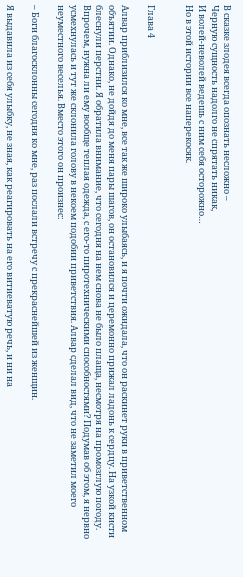В сказке злодея всегда опознать несложно –
Черную сущность надолго не спрятать никак,
И волей-неволей ведешь с ним себя осторожно…
Но в этой истории все наперекосяк.


Глава 4

Алвар приблизился ко мне, все так же широко улыбаясь, и я почти ожидала, что он раскинет руки в приветственном объятии. Однако, не дойдя до меня пары шагов, он остановился и церемонно прижал ладонь к сердцу. На узкой кисти блеснули перстни. Я обратила внимание, что сегодня на нем снова не было плаща, несмотря на промозглую погоду. Впрочем, нужна ли ему вообще теплая одежда, с его-то пиротехническими способностями? Подумав об этом, я нервно усмехнулась и тут же склонила голову в некоем подобии приветствия. Алвар сделал вид, что не заметил моего неуместного веселья. Вместо этого он произнес:

– Боги благосклонны сегодня ко мне, раз послали встречу с прекраснейшей из женщин.

Я выдавила из себя улыбку, не зная, как реагировать на его витиеватую речь, и ни на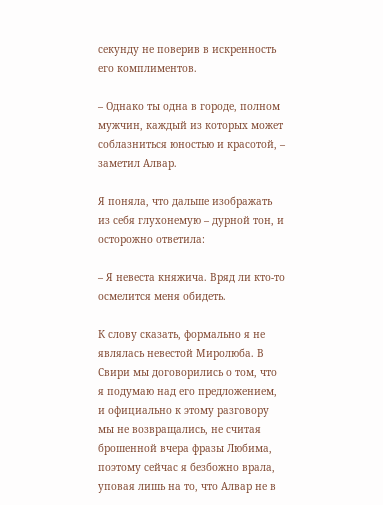секунду не поверив в искренность его комплиментов.

– Однако ты одна в городе, полном мужчин, каждый из которых может соблазниться юностью и красотой, – заметил Алвар.

Я поняла, что дальше изображать из себя глухонемую – дурной тон, и осторожно ответила:

– Я невеста княжича. Вряд ли кто-то осмелится меня обидеть.

К слову сказать, формально я не являлась невестой Миролюба. В Свири мы договорились о том, что я подумаю над его предложением, и официально к этому разговору мы не возвращались, не считая брошенной вчера фразы Любима, поэтому сейчас я безбожно врала, уповая лишь на то, что Алвар не в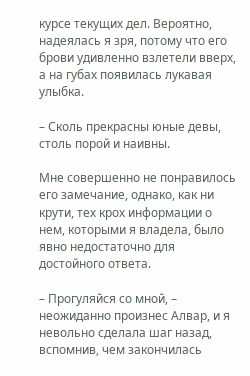курсе текущих дел. Вероятно, надеялась я зря, потому что его брови удивленно взлетели вверх, а на губах появилась лукавая улыбка.

– Сколь прекрасны юные девы, столь порой и наивны.

Мне совершенно не понравилось его замечание, однако, как ни крути, тех крох информации о нем, которыми я владела, было явно недостаточно для достойного ответа.

– Прогуляйся со мной, – неожиданно произнес Алвар, и я невольно сделала шаг назад, вспомнив, чем закончилась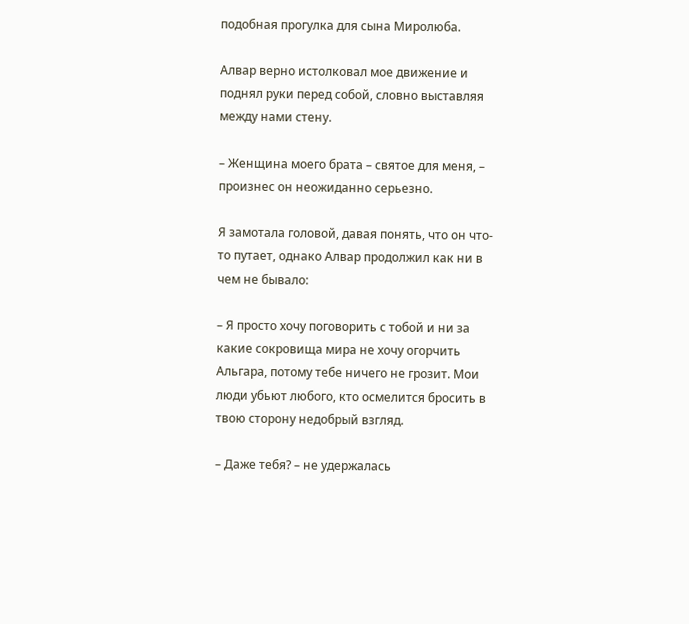подобная прогулка для сына Миролюба.

Алвар верно истолковал мое движение и поднял руки перед собой, словно выставляя между нами стену.

– Женщина моего брата – святое для меня, – произнес он неожиданно серьезно.

Я замотала головой, давая понять, что он что-то путает, однако Алвар продолжил как ни в чем не бывало:

– Я просто хочу поговорить с тобой и ни за какие сокровища мира не хочу огорчить Альгара, потому тебе ничего не грозит. Мои люди убьют любого, кто осмелится бросить в твою сторону недобрый взгляд.

– Даже тебя? – не удержалась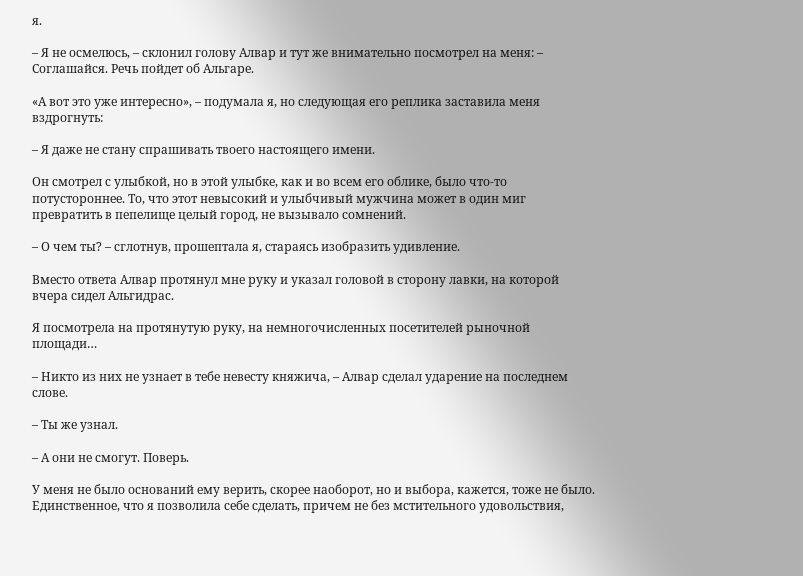я.

– Я не осмелюсь, – склонил голову Алвар и тут же внимательно посмотрел на меня: – Соглашайся. Речь пойдет об Альгаре.

«А вот это уже интересно», – подумала я, но следующая его реплика заставила меня вздрогнуть:

– Я даже не стану спрашивать твоего настоящего имени.

Он смотрел с улыбкой, но в этой улыбке, как и во всем его облике, было что-то потустороннее. То, что этот невысокий и улыбчивый мужчина может в один миг превратить в пепелище целый город, не вызывало сомнений.

– О чем ты? – сглотнув, прошептала я, стараясь изобразить удивление.

Вместо ответа Алвар протянул мне руку и указал головой в сторону лавки, на которой вчера сидел Альгидрас.

Я посмотрела на протянутую руку, на немногочисленных посетителей рыночной площади…

– Никто из них не узнает в тебе невесту княжича, – Алвар сделал ударение на последнем слове.

– Ты же узнал.

– А они не смогут. Поверь.

У меня не было оснований ему верить, скорее наоборот, но и выбора, кажется, тоже не было. Единственное, что я позволила себе сделать, причем не без мстительного удовольствия,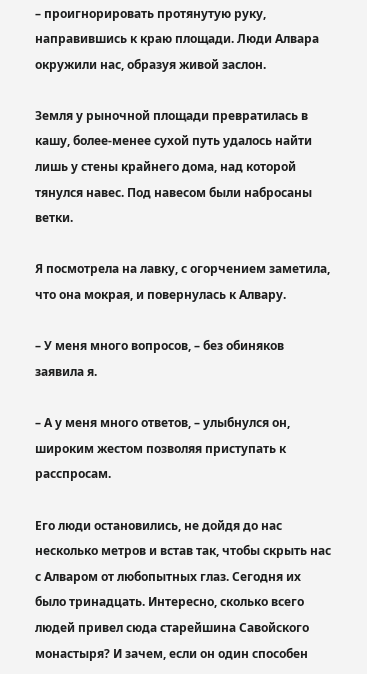– проигнорировать протянутую руку, направившись к краю площади. Люди Алвара окружили нас, образуя живой заслон.

Земля у рыночной площади превратилась в кашу, более-менее сухой путь удалось найти лишь у стены крайнего дома, над которой тянулся навес. Под навесом были набросаны ветки.

Я посмотрела на лавку, с огорчением заметила, что она мокрая, и повернулась к Алвару.

– У меня много вопросов, – без обиняков заявила я.

– А у меня много ответов, – улыбнулся он, широким жестом позволяя приступать к расспросам.

Его люди остановились, не дойдя до нас несколько метров и встав так, чтобы скрыть нас с Алваром от любопытных глаз. Сегодня их было тринадцать. Интересно, сколько всего людей привел сюда старейшина Савойского монастыря? И зачем, если он один способен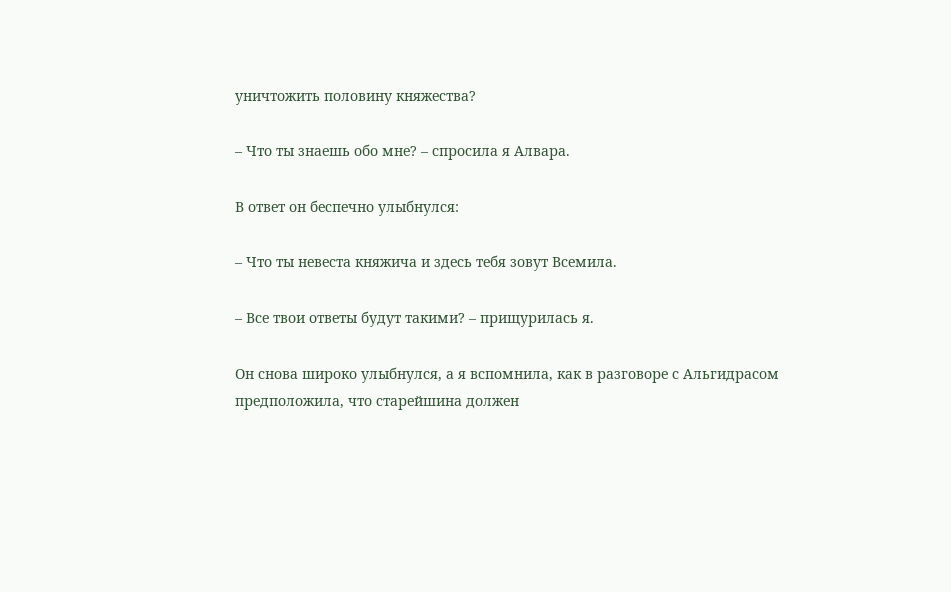уничтожить половину княжества?

– Что ты знаешь обо мне? – спросила я Алвара.

В ответ он беспечно улыбнулся:

– Что ты невеста княжича и здесь тебя зовут Всемила.

– Все твои ответы будут такими? – прищурилась я.

Он снова широко улыбнулся, а я вспомнила, как в разговоре с Альгидрасом предположила, что старейшина должен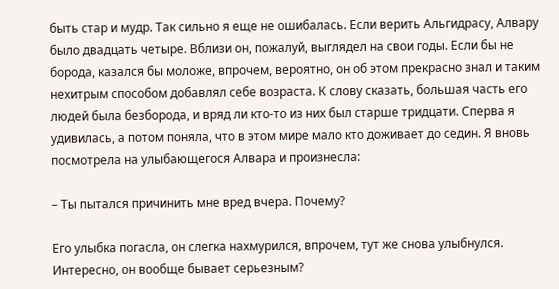быть стар и мудр. Так сильно я еще не ошибалась. Если верить Альгидрасу, Алвару было двадцать четыре. Вблизи он, пожалуй, выглядел на свои годы. Если бы не борода, казался бы моложе, впрочем, вероятно, он об этом прекрасно знал и таким нехитрым способом добавлял себе возраста. К слову сказать, большая часть его людей была безборода, и вряд ли кто-то из них был старше тридцати. Сперва я удивилась, а потом поняла, что в этом мире мало кто доживает до седин. Я вновь посмотрела на улыбающегося Алвара и произнесла:

– Ты пытался причинить мне вред вчера. Почему?

Его улыбка погасла, он слегка нахмурился, впрочем, тут же снова улыбнулся. Интересно, он вообще бывает серьезным?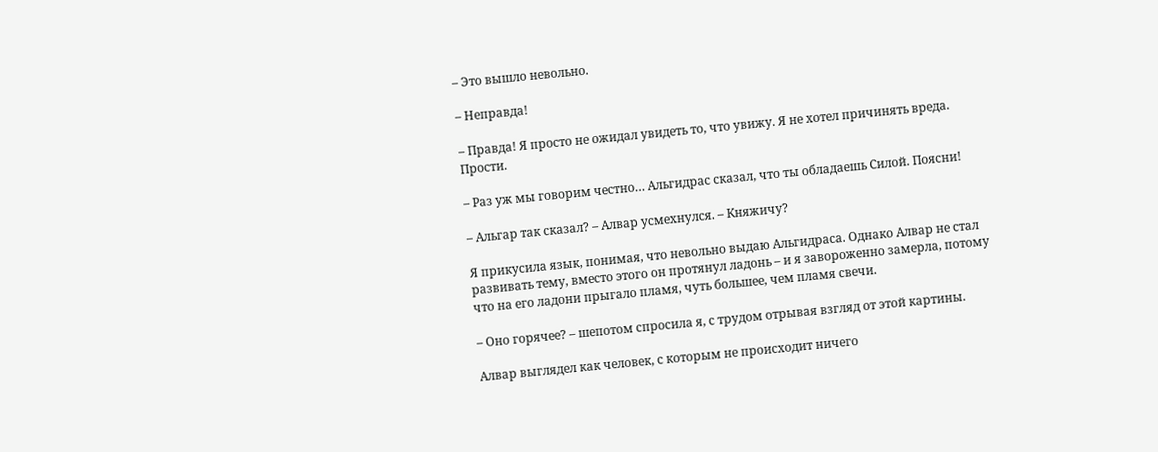– Это вышло невольно.

– Неправда!

– Правда! Я просто не ожидал увидеть то, что увижу. Я не хотел причинять вреда. Прости.

– Раз уж мы говорим честно… Альгидрас сказал, что ты обладаешь Силой. Поясни!

– Альгар так сказал? – Алвар усмехнулся. – Княжичу?

Я прикусила язык, понимая, что невольно выдаю Альгидраса. Однако Алвар не стал развивать тему, вместо этого он протянул ладонь – и я завороженно замерла, потому что на его ладони прыгало пламя, чуть большее, чем пламя свечи.

– Оно горячее? – шепотом спросила я, с трудом отрывая взгляд от этой картины.

Алвар выглядел как человек, с которым не происходит ничего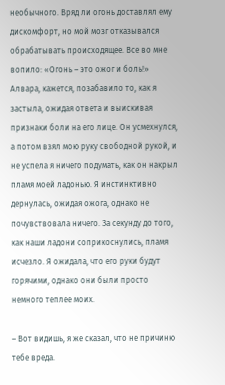необычного. Вряд ли огонь доставлял ему дискомфорт, но мой мозг отказывался обрабатывать происходящее. Все во мне вопило: «Огонь – это ожог и боль!» Алвара, кажется, позабавило то, как я застыла, ожидая ответа и выискивая признаки боли на его лице. Он усмехнулся, а потом взял мою руку свободной рукой, и не успела я ничего подумать, как он накрыл пламя моей ладонью. Я инстинктивно дернулась, ожидая ожога, однако не почувствовала ничего. За секунду до того, как наши ладони соприкоснулись, пламя исчезло. Я ожидала, что его руки будут горячими, однако они были просто немного теплее моих.

– Вот видишь, я же сказал, что не причиню тебе вреда.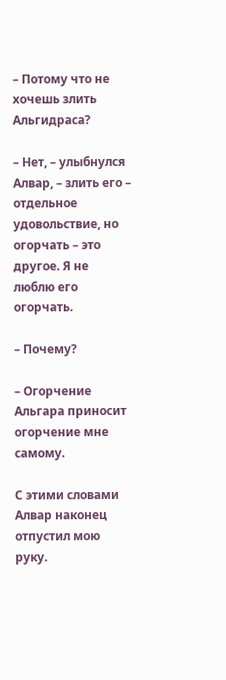– Потому что не хочешь злить Альгидраса?

– Нет, – улыбнулся Алвар, – злить его – отдельное удовольствие, но огорчать – это другое. Я не люблю его огорчать.

– Почему?

– Огорчение Альгара приносит огорчение мне самому.

С этими словами Алвар наконец отпустил мою руку.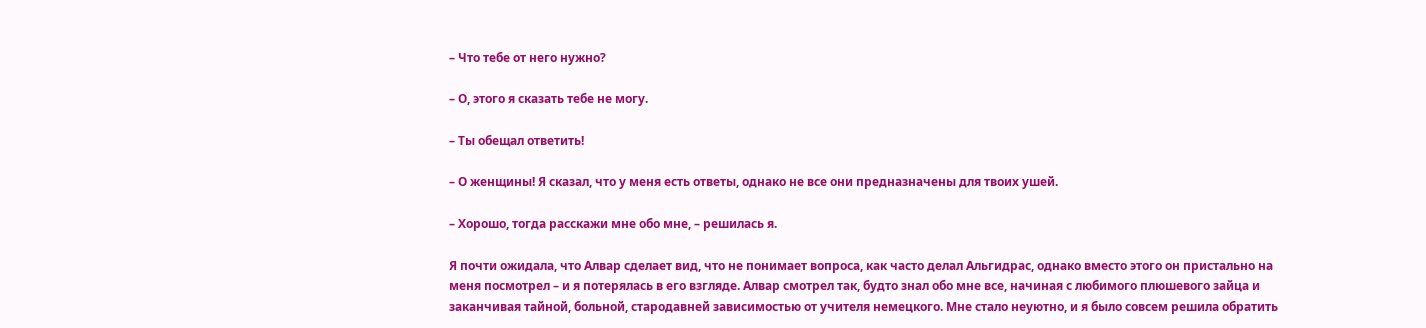– Что тебе от него нужно?

– О, этого я сказать тебе не могу.

– Ты обещал ответить!

– О женщины! Я сказал, что у меня есть ответы, однако не все они предназначены для твоих ушей.

– Хорошо, тогда расскажи мне обо мне, – решилась я.

Я почти ожидала, что Алвар сделает вид, что не понимает вопроса, как часто делал Альгидрас, однако вместо этого он пристально на меня посмотрел – и я потерялась в его взгляде. Алвар смотрел так, будто знал обо мне все, начиная с любимого плюшевого зайца и заканчивая тайной, больной, стародавней зависимостью от учителя немецкого. Мне стало неуютно, и я было совсем решила обратить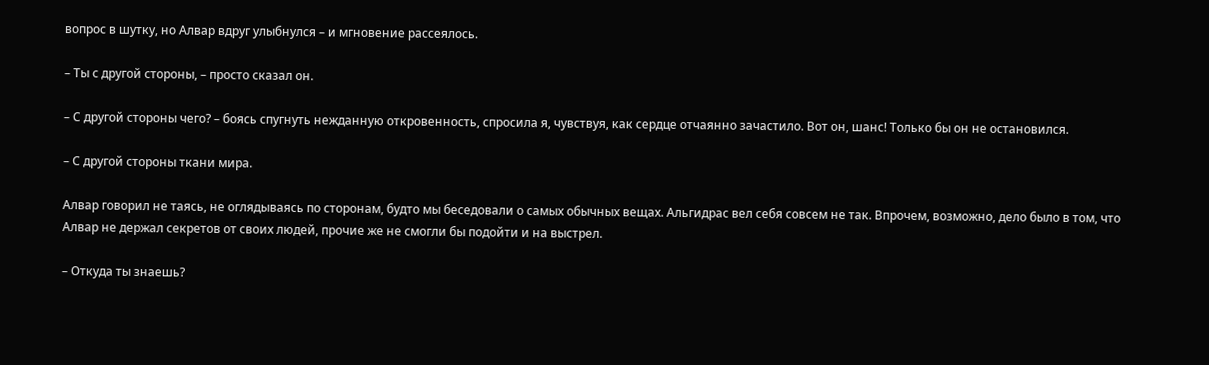вопрос в шутку, но Алвар вдруг улыбнулся – и мгновение рассеялось.

– Ты с другой стороны, – просто сказал он.

– С другой стороны чего? – боясь спугнуть нежданную откровенность, спросила я, чувствуя, как сердце отчаянно зачастило. Вот он, шанс! Только бы он не остановился.

– С другой стороны ткани мира.

Алвар говорил не таясь, не оглядываясь по сторонам, будто мы беседовали о самых обычных вещах. Альгидрас вел себя совсем не так. Впрочем, возможно, дело было в том, что Алвар не держал секретов от своих людей, прочие же не смогли бы подойти и на выстрел.

– Откуда ты знаешь?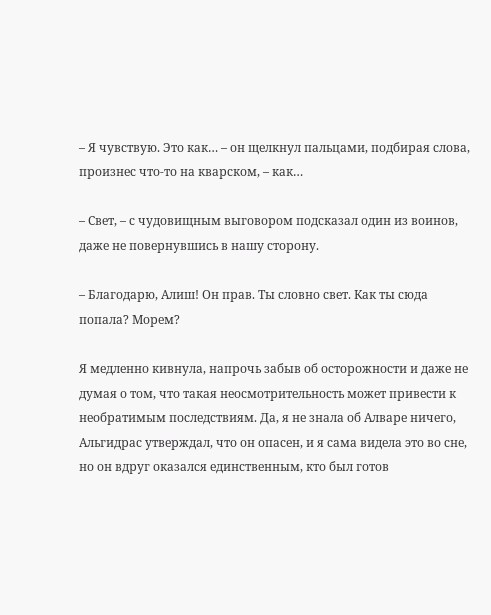– Я чувствую. Это как… – он щелкнул пальцами, подбирая слова, произнес что-то на кварском, – как…

– Свет, – с чудовищным выговором подсказал один из воинов, даже не повернувшись в нашу сторону.

– Благодарю, Алиш! Он прав. Ты словно свет. Как ты сюда попала? Морем?

Я медленно кивнула, напрочь забыв об осторожности и даже не думая о том, что такая неосмотрительность может привести к необратимым последствиям. Да, я не знала об Алваре ничего, Альгидрас утверждал, что он опасен, и я сама видела это во сне, но он вдруг оказался единственным, кто был готов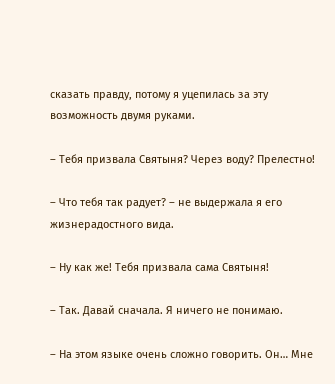сказать правду, потому я уцепилась за эту возможность двумя руками.

– Тебя призвала Святыня? Через воду? Прелестно!

– Что тебя так радует? – не выдержала я его жизнерадостного вида.

– Ну как же! Тебя призвала сама Святыня!

– Так. Давай сначала. Я ничего не понимаю.

– На этом языке очень сложно говорить. Он… Мне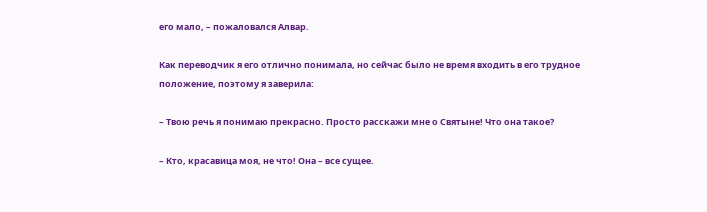его мало, – пожаловался Алвар.

Как переводчик я его отлично понимала, но сейчас было не время входить в его трудное положение, поэтому я заверила:

– Твою речь я понимаю прекрасно. Просто расскажи мне о Святыне! Что она такое?

– Кто, красавица моя, не что! Она – все сущее.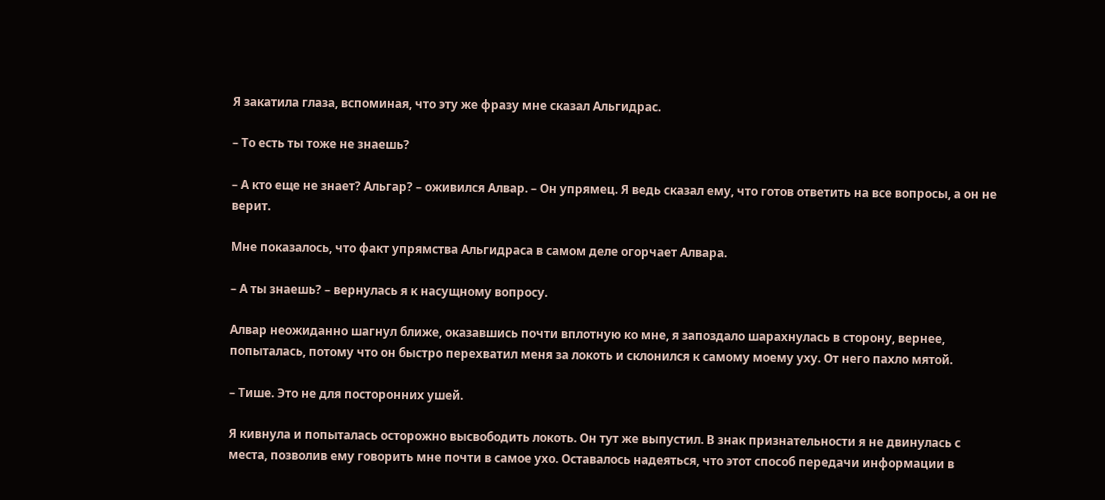Я закатила глаза, вспоминая, что эту же фразу мне сказал Альгидрас.

– То есть ты тоже не знаешь?

– А кто еще не знает? Альгар? – оживился Алвар. – Он упрямец. Я ведь сказал ему, что готов ответить на все вопросы, а он не верит.

Мне показалось, что факт упрямства Альгидраса в самом деле огорчает Алвара.

– А ты знаешь? – вернулась я к насущному вопросу.

Алвар неожиданно шагнул ближе, оказавшись почти вплотную ко мне, я запоздало шарахнулась в сторону, вернее, попыталась, потому что он быстро перехватил меня за локоть и склонился к самому моему уху. От него пахло мятой.

– Тише. Это не для посторонних ушей.

Я кивнула и попыталась осторожно высвободить локоть. Он тут же выпустил. В знак признательности я не двинулась с места, позволив ему говорить мне почти в самое ухо. Оставалось надеяться, что этот способ передачи информации в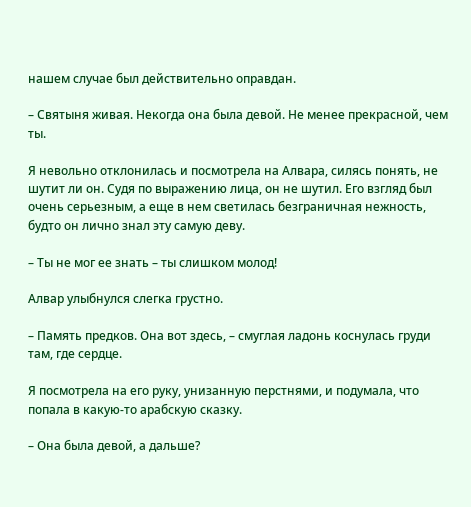нашем случае был действительно оправдан.

– Святыня живая. Некогда она была девой. Не менее прекрасной, чем ты.

Я невольно отклонилась и посмотрела на Алвара, силясь понять, не шутит ли он. Судя по выражению лица, он не шутил. Его взгляд был очень серьезным, а еще в нем светилась безграничная нежность, будто он лично знал эту самую деву.

– Ты не мог ее знать – ты слишком молод!

Алвар улыбнулся слегка грустно.

– Память предков. Она вот здесь, – смуглая ладонь коснулась груди там, где сердце.

Я посмотрела на его руку, унизанную перстнями, и подумала, что попала в какую-то арабскую сказку.

– Она была девой, а дальше?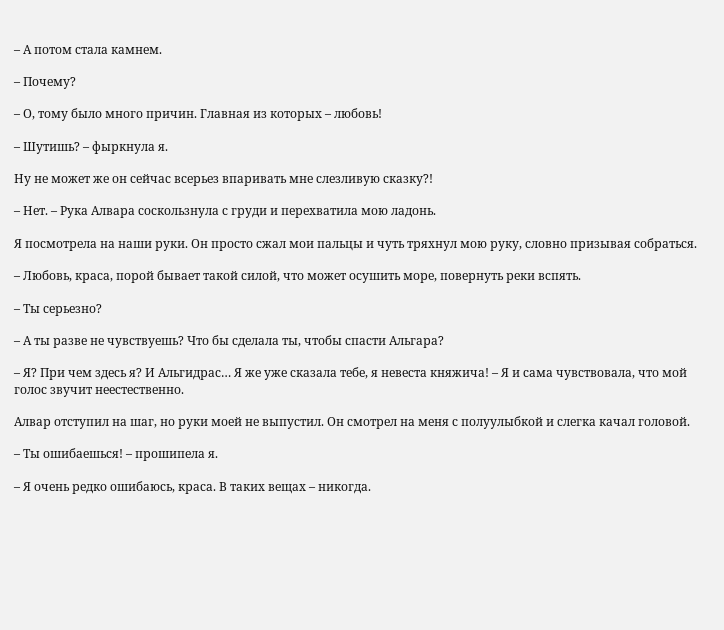– А потом стала камнем.

– Почему?

– О, тому было много причин. Главная из которых – любовь!

– Шутишь? – фыркнула я.

Ну не может же он сейчас всерьез впаривать мне слезливую сказку?!

– Нет. – Рука Алвара соскользнула с груди и перехватила мою ладонь.

Я посмотрела на наши руки. Он просто сжал мои пальцы и чуть тряхнул мою руку, словно призывая собраться.

– Любовь, краса, порой бывает такой силой, что может осушить море, повернуть реки вспять.

– Ты серьезно?

– А ты разве не чувствуешь? Что бы сделала ты, чтобы спасти Альгара?

– Я? При чем здесь я? И Альгидрас… Я же уже сказала тебе, я невеста княжича! – Я и сама чувствовала, что мой голос звучит неестественно.

Алвар отступил на шаг, но руки моей не выпустил. Он смотрел на меня с полуулыбкой и слегка качал головой.

– Ты ошибаешься! – прошипела я.

– Я очень редко ошибаюсь, краса. В таких вещах – никогда.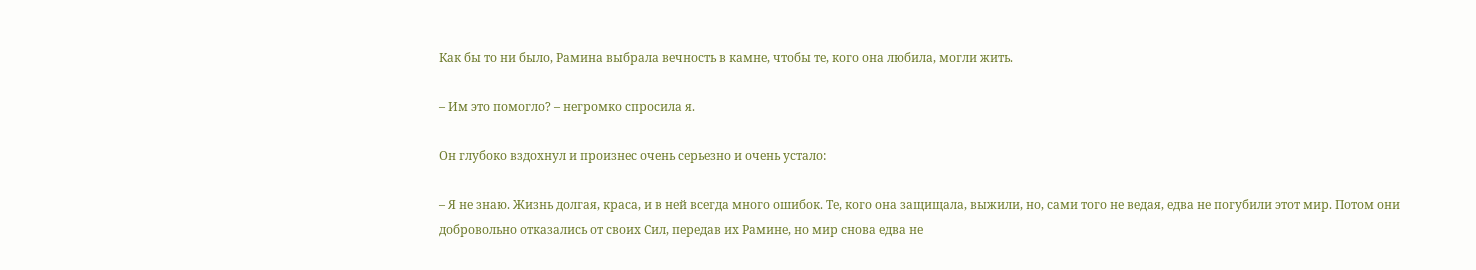Как бы то ни было, Рамина выбрала вечность в камне, чтобы те, кого она любила, могли жить.

– Им это помогло? – негромко спросила я.

Он глубоко вздохнул и произнес очень серьезно и очень устало:

– Я не знаю. Жизнь долгая, краса, и в ней всегда много ошибок. Те, кого она защищала, выжили, но, сами того не ведая, едва не погубили этот мир. Потом они добровольно отказались от своих Сил, передав их Рамине, но мир снова едва не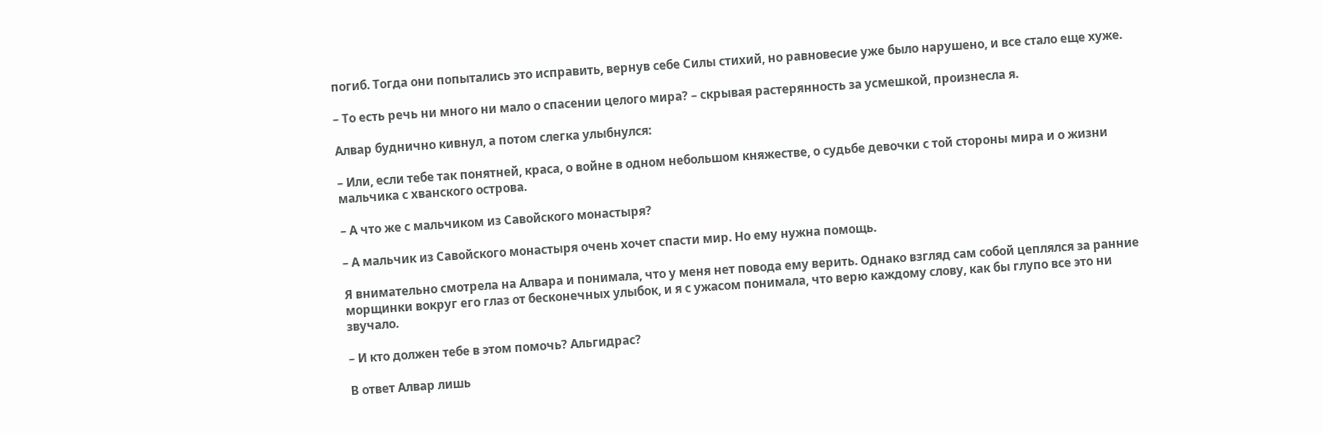погиб. Тогда они попытались это исправить, вернув себе Силы стихий, но равновесие уже было нарушено, и все стало еще хуже.

– То есть речь ни много ни мало о спасении целого мира? – скрывая растерянность за усмешкой, произнесла я.

Алвар буднично кивнул, а потом слегка улыбнулся:

– Или, если тебе так понятней, краса, о войне в одном небольшом княжестве, о судьбе девочки с той стороны мира и о жизни мальчика с хванского острова.

– А что же с мальчиком из Савойского монастыря?

– А мальчик из Савойского монастыря очень хочет спасти мир. Но ему нужна помощь.

Я внимательно смотрела на Алвара и понимала, что у меня нет повода ему верить. Однако взгляд сам собой цеплялся за ранние морщинки вокруг его глаз от бесконечных улыбок, и я с ужасом понимала, что верю каждому слову, как бы глупо все это ни звучало.

– И кто должен тебе в этом помочь? Альгидрас?

В ответ Алвар лишь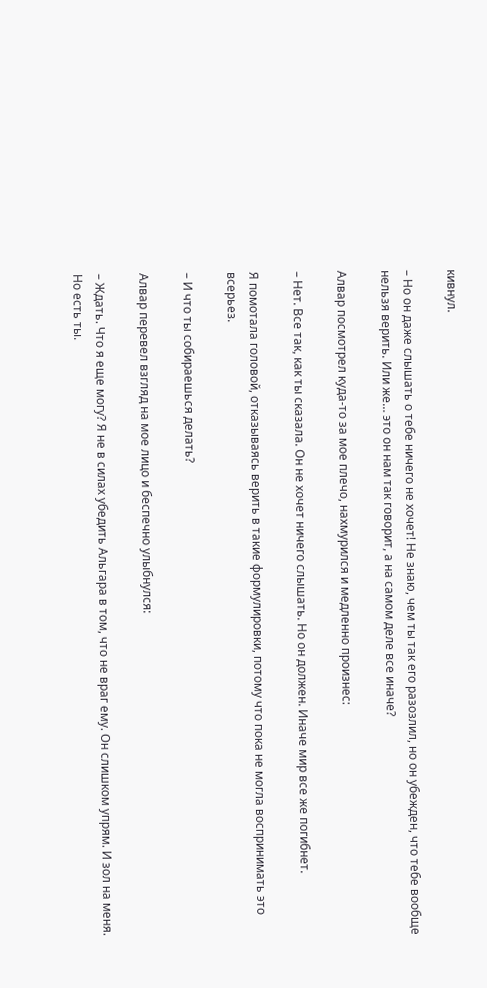кивнул.

– Но он даже слышать о тебе ничего не хочет! Не знаю, чем ты так его разозлил, но он убежден, что тебе вообще нельзя верить. Или же… это он нам так говорит, а на самом деле все иначе?

Алвар посмотрел куда-то за мое плечо, нахмурился и медленно произнес:

– Нет. Все так, как ты сказала. Он не хочет ничего слышать. Но он должен. Иначе мир все же погибнет.

Я помотала головой, отказываясь верить в такие формулировки, потому что пока не могла воспринимать это всерьез.

– И что ты собираешься делать?

Алвар перевел взгляд на мое лицо и беспечно улыбнулся:

– Ждать. Что я еще могу? Я не в силах убедить Альгара в том, что не враг ему. Он слишком упрям. И зол на меня. Но есть ты.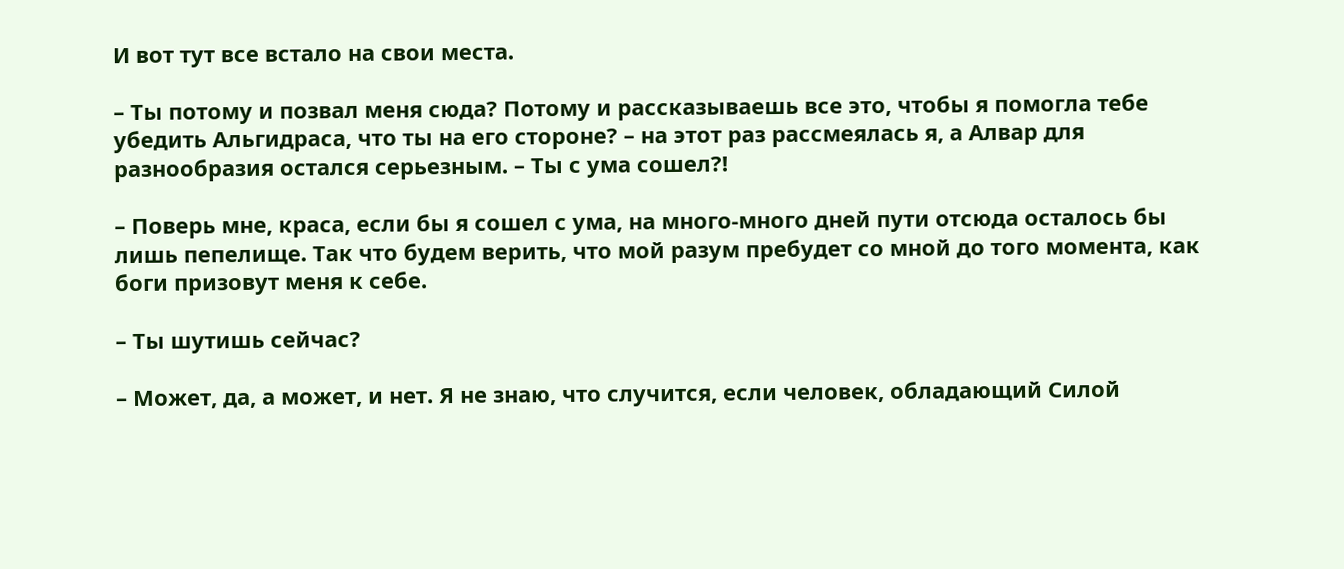И вот тут все встало на свои места.

– Ты потому и позвал меня сюда? Потому и рассказываешь все это, чтобы я помогла тебе убедить Альгидраса, что ты на его стороне? – на этот раз рассмеялась я, а Алвар для разнообразия остался серьезным. – Ты с ума сошел?!

– Поверь мне, краса, если бы я сошел с ума, на много-много дней пути отсюда осталось бы лишь пепелище. Так что будем верить, что мой разум пребудет со мной до того момента, как боги призовут меня к себе.

– Ты шутишь сейчас?

– Может, да, а может, и нет. Я не знаю, что случится, если человек, обладающий Силой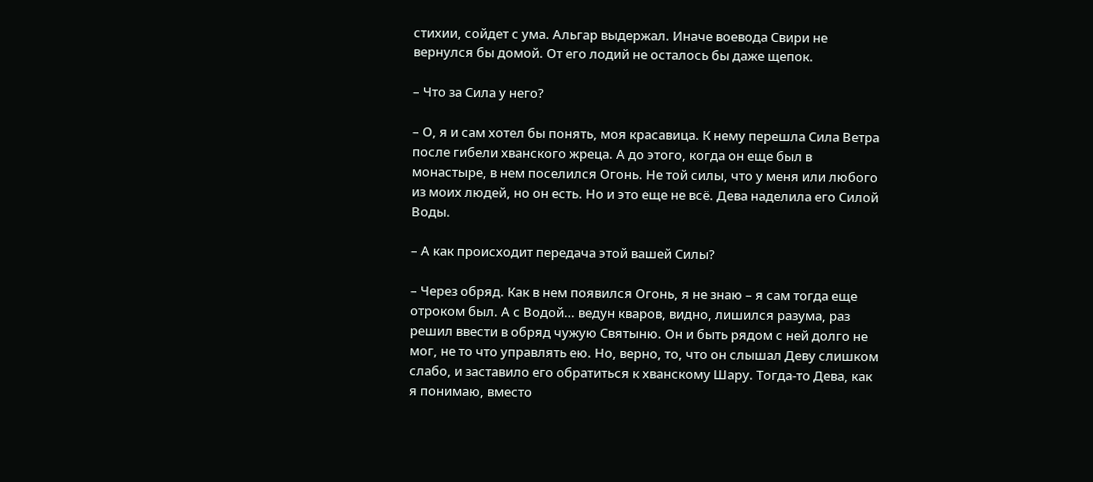стихии, сойдет с ума. Альгар выдержал. Иначе воевода Свири не вернулся бы домой. От его лодий не осталось бы даже щепок.

– Что за Сила у него?

– О, я и сам хотел бы понять, моя красавица. К нему перешла Сила Ветра после гибели хванского жреца. А до этого, когда он еще был в монастыре, в нем поселился Огонь. Не той силы, что у меня или любого из моих людей, но он есть. Но и это еще не всё. Дева наделила его Силой Воды.

– А как происходит передача этой вашей Силы?

– Через обряд. Как в нем появился Огонь, я не знаю – я сам тогда еще отроком был. А с Водой… ведун кваров, видно, лишился разума, раз решил ввести в обряд чужую Святыню. Он и быть рядом с ней долго не мог, не то что управлять ею. Но, верно, то, что он слышал Деву слишком слабо, и заставило его обратиться к хванскому Шару. Тогда-то Дева, как я понимаю, вместо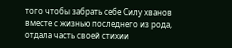того чтобы забрать себе Силу хванов вместе с жизнью последнего из рода, отдала часть своей стихии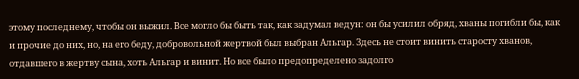этому последнему, чтобы он выжил. Все могло бы быть так, как задумал ведун: он бы усилил обряд, хваны погибли бы, как и прочие до них, но, на его беду, добровольной жертвой был выбран Альгар. Здесь не стоит винить старосту хванов, отдавшего в жертву сына, хоть Альгар и винит. Но все было предопределено задолго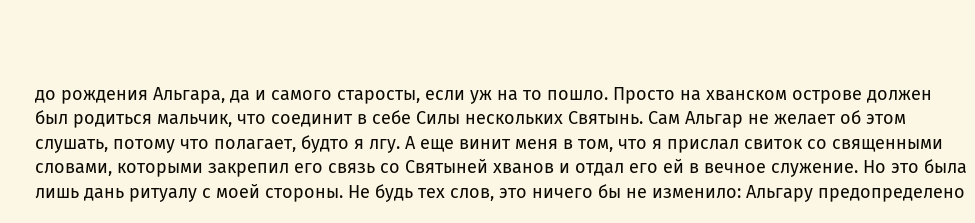до рождения Альгара, да и самого старосты, если уж на то пошло. Просто на хванском острове должен был родиться мальчик, что соединит в себе Силы нескольких Святынь. Сам Альгар не желает об этом слушать, потому что полагает, будто я лгу. А еще винит меня в том, что я прислал свиток со священными словами, которыми закрепил его связь со Святыней хванов и отдал его ей в вечное служение. Но это была лишь дань ритуалу с моей стороны. Не будь тех слов, это ничего бы не изменило: Альгару предопределено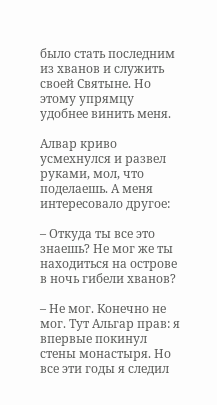было стать последним из хванов и служить своей Святыне. Но этому упрямцу удобнее винить меня.

Алвар криво усмехнулся и развел руками, мол, что поделаешь. А меня интересовало другое:

– Откуда ты все это знаешь? Не мог же ты находиться на острове в ночь гибели хванов?

– Не мог. Конечно не мог. Тут Альгар прав: я впервые покинул стены монастыря. Но все эти годы я следил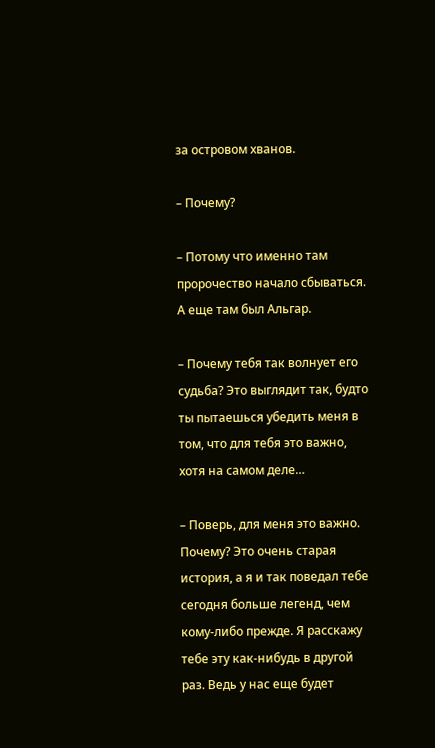за островом хванов.

– Почему?

– Потому что именно там пророчество начало сбываться. А еще там был Альгар.

– Почему тебя так волнует его судьба? Это выглядит так, будто ты пытаешься убедить меня в том, что для тебя это важно, хотя на самом деле…

– Поверь, для меня это важно. Почему? Это очень старая история, а я и так поведал тебе сегодня больше легенд, чем кому-либо прежде. Я расскажу тебе эту как-нибудь в другой раз. Ведь у нас еще будет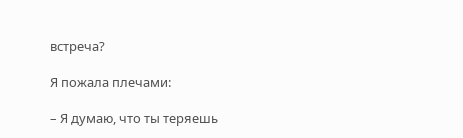встреча?

Я пожала плечами:

– Я думаю, что ты теряешь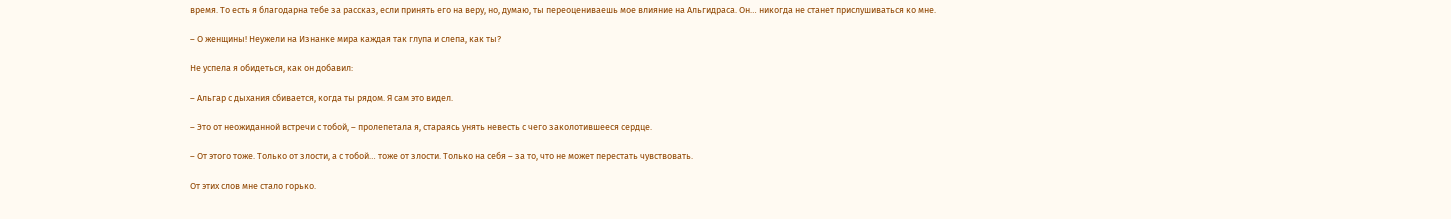время. То есть я благодарна тебе за рассказ, если принять его на веру, но, думаю, ты переоцениваешь мое влияние на Альгидраса. Он… никогда не станет прислушиваться ко мне.

– О женщины! Неужели на Изнанке мира каждая так глупа и слепа, как ты?

Не успела я обидеться, как он добавил:

– Альгар с дыхания сбивается, когда ты рядом. Я сам это видел.

– Это от неожиданной встречи с тобой, – пролепетала я, стараясь унять невесть с чего заколотившееся сердце.

– От этого тоже. Только от злости, а с тобой… тоже от злости. Только на себя – за то, что не может перестать чувствовать.

От этих слов мне стало горько.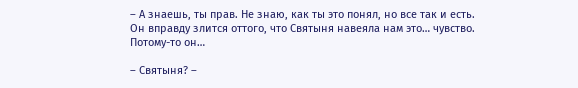– А знаешь, ты прав. Не знаю, как ты это понял, но все так и есть. Он вправду злится оттого, что Святыня навеяла нам это… чувство. Потому-то он…

– Святыня? –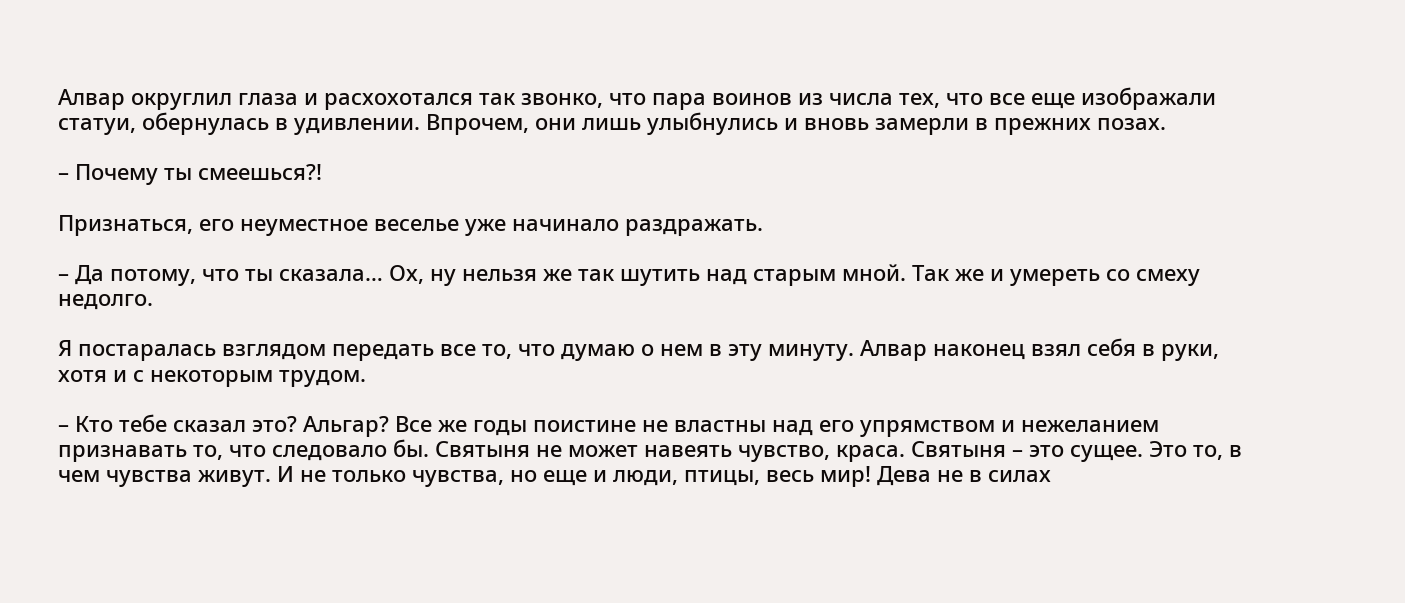Алвар округлил глаза и расхохотался так звонко, что пара воинов из числа тех, что все еще изображали статуи, обернулась в удивлении. Впрочем, они лишь улыбнулись и вновь замерли в прежних позах.

– Почему ты смеешься?!

Признаться, его неуместное веселье уже начинало раздражать.

– Да потому, что ты сказала… Ох, ну нельзя же так шутить над старым мной. Так же и умереть со смеху недолго.

Я постаралась взглядом передать все то, что думаю о нем в эту минуту. Алвар наконец взял себя в руки, хотя и с некоторым трудом.

– Кто тебе сказал это? Альгар? Все же годы поистине не властны над его упрямством и нежеланием признавать то, что следовало бы. Святыня не может навеять чувство, краса. Святыня – это сущее. Это то, в чем чувства живут. И не только чувства, но еще и люди, птицы, весь мир! Дева не в силах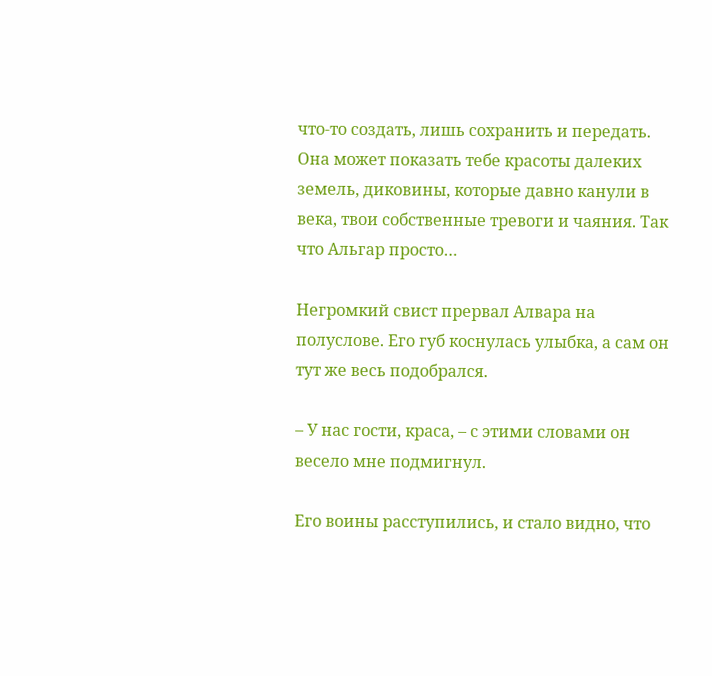что-то создать, лишь сохранить и передать. Она может показать тебе красоты далеких земель, диковины, которые давно канули в века, твои собственные тревоги и чаяния. Так что Альгар просто…

Негромкий свист прервал Алвара на полуслове. Его губ коснулась улыбка, а сам он тут же весь подобрался.

– У нас гости, краса, – с этими словами он весело мне подмигнул.

Его воины расступились, и стало видно, что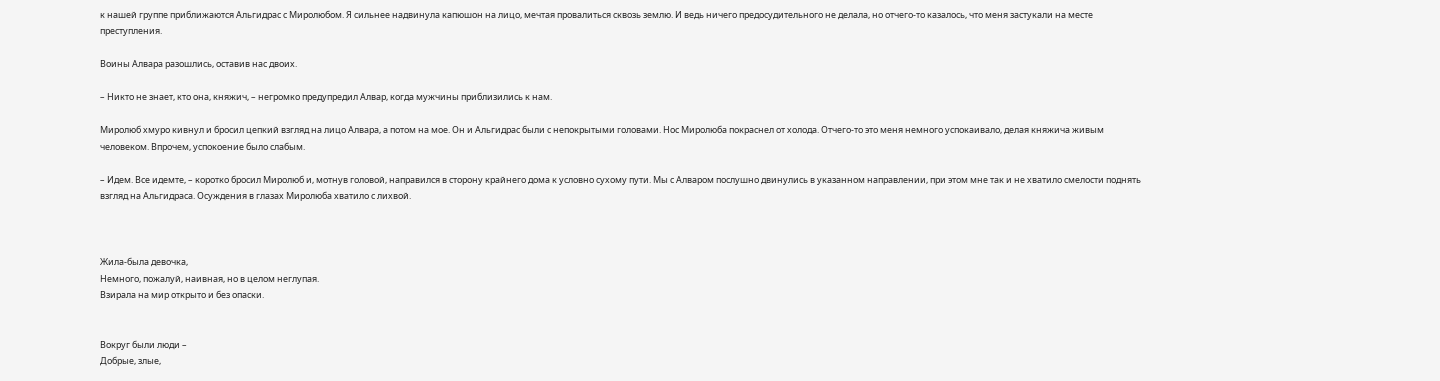к нашей группе приближаются Альгидрас с Миролюбом. Я сильнее надвинула капюшон на лицо, мечтая провалиться сквозь землю. И ведь ничего предосудительного не делала, но отчего-то казалось, что меня застукали на месте преступления.

Воины Алвара разошлись, оставив нас двоих.

– Никто не знает, кто она, княжич, – негромко предупредил Алвар, когда мужчины приблизились к нам.

Миролюб хмуро кивнул и бросил цепкий взгляд на лицо Алвара, а потом на мое. Он и Альгидрас были с непокрытыми головами. Нос Миролюба покраснел от холода. Отчего-то это меня немного успокаивало, делая княжича живым человеком. Впрочем, успокоение было слабым.

– Идем. Все идемте, – коротко бросил Миролюб и, мотнув головой, направился в сторону крайнего дома к условно сухому пути. Мы с Алваром послушно двинулись в указанном направлении, при этом мне так и не хватило смелости поднять взгляд на Альгидраса. Осуждения в глазах Миролюба хватило с лихвой.



Жила-была девочка,
Немного, пожалуй, наивная, но в целом неглупая.
Взирала на мир открыто и без опаски.


Вокруг были люди –
Добрые, злые,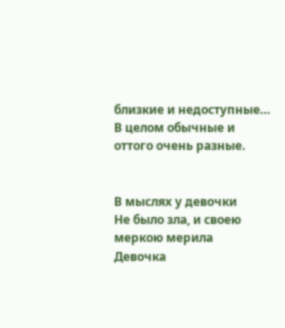близкие и недоступные…
В целом обычные и оттого очень разные.


В мыслях у девочки
Не было зла, и своею меркою мерила
Девочка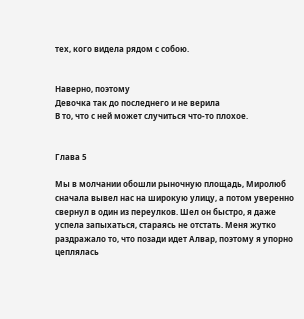тех, кого видела рядом с собою.


Наверно, поэтому
Девочка так до последнего и не верила
В то, что с ней может случиться что-то плохое.


Глава 5

Мы в молчании обошли рыночную площадь, Миролюб сначала вывел нас на широкую улицу, а потом уверенно свернул в один из переулков. Шел он быстро, я даже успела запыхаться, стараясь не отстать. Меня жутко раздражало то, что позади идет Алвар, поэтому я упорно цеплялась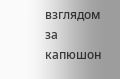взглядом за капюшон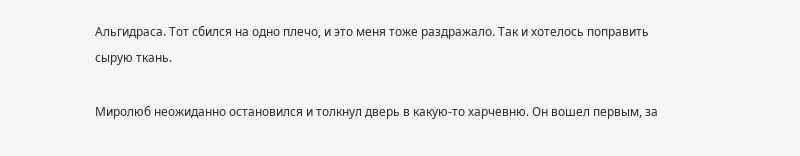Альгидраса. Тот сбился на одно плечо, и это меня тоже раздражало. Так и хотелось поправить сырую ткань.

Миролюб неожиданно остановился и толкнул дверь в какую-то харчевню. Он вошел первым, за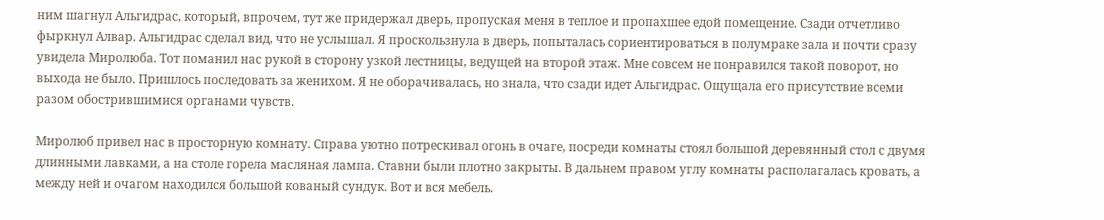ним шагнул Альгидрас, который, впрочем, тут же придержал дверь, пропуская меня в теплое и пропахшее едой помещение. Сзади отчетливо фыркнул Алвар. Альгидрас сделал вид, что не услышал. Я проскользнула в дверь, попыталась сориентироваться в полумраке зала и почти сразу увидела Миролюба. Тот поманил нас рукой в сторону узкой лестницы, ведущей на второй этаж. Мне совсем не понравился такой поворот, но выхода не было. Пришлось последовать за женихом. Я не оборачивалась, но знала, что сзади идет Альгидрас. Ощущала его присутствие всеми разом обострившимися органами чувств.

Миролюб привел нас в просторную комнату. Справа уютно потрескивал огонь в очаге, посреди комнаты стоял большой деревянный стол с двумя длинными лавками, а на столе горела масляная лампа. Ставни были плотно закрыты. В дальнем правом углу комнаты располагалась кровать, а между ней и очагом находился большой кованый сундук. Вот и вся мебель.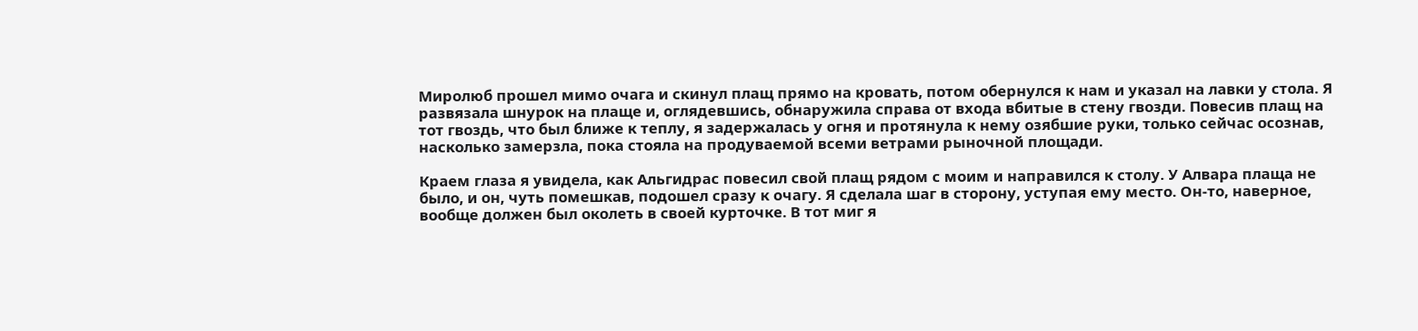Миролюб прошел мимо очага и скинул плащ прямо на кровать, потом обернулся к нам и указал на лавки у стола. Я развязала шнурок на плаще и, оглядевшись, обнаружила справа от входа вбитые в стену гвозди. Повесив плащ на тот гвоздь, что был ближе к теплу, я задержалась у огня и протянула к нему озябшие руки, только сейчас осознав, насколько замерзла, пока стояла на продуваемой всеми ветрами рыночной площади.

Краем глаза я увидела, как Альгидрас повесил свой плащ рядом с моим и направился к столу. У Алвара плаща не было, и он, чуть помешкав, подошел сразу к очагу. Я сделала шаг в сторону, уступая ему место. Он-то, наверное, вообще должен был околеть в своей курточке. В тот миг я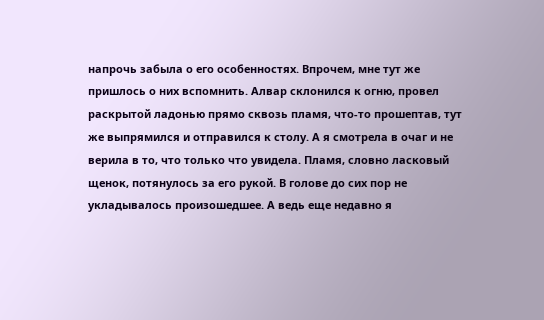напрочь забыла о его особенностях. Впрочем, мне тут же пришлось о них вспомнить. Алвар склонился к огню, провел раскрытой ладонью прямо сквозь пламя, что-то прошептав, тут же выпрямился и отправился к столу. А я смотрела в очаг и не верила в то, что только что увидела. Пламя, словно ласковый щенок, потянулось за его рукой. В голове до сих пор не укладывалось произошедшее. А ведь еще недавно я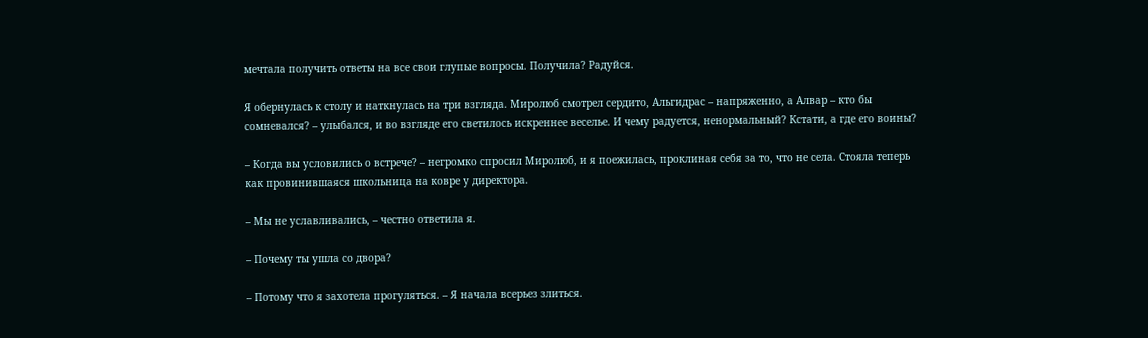мечтала получить ответы на все свои глупые вопросы. Получила? Радуйся.

Я обернулась к столу и наткнулась на три взгляда. Миролюб смотрел сердито, Альгидрас – напряженно, а Алвар – кто бы сомневался? – улыбался, и во взгляде его светилось искреннее веселье. И чему радуется, ненормальный? Кстати, а где его воины?

– Когда вы условились о встрече? – негромко спросил Миролюб, и я поежилась, проклиная себя за то, что не села. Стояла теперь как провинившаяся школьница на ковре у директора.

– Мы не уславливались, – честно ответила я.

– Почему ты ушла со двора?

– Потому что я захотела прогуляться. – Я начала всерьез злиться.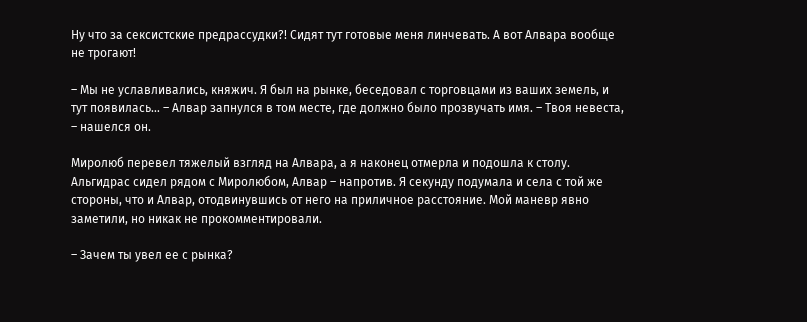Ну что за сексистские предрассудки?! Сидят тут готовые меня линчевать. А вот Алвара вообще не трогают!

– Мы не уславливались, княжич. Я был на рынке, беседовал с торговцами из ваших земель, и тут появилась… – Алвар запнулся в том месте, где должно было прозвучать имя. – Твоя невеста, – нашелся он.

Миролюб перевел тяжелый взгляд на Алвара, а я наконец отмерла и подошла к столу. Альгидрас сидел рядом с Миролюбом, Алвар – напротив. Я секунду подумала и села с той же стороны, что и Алвар, отодвинувшись от него на приличное расстояние. Мой маневр явно заметили, но никак не прокомментировали.

– Зачем ты увел ее с рынка?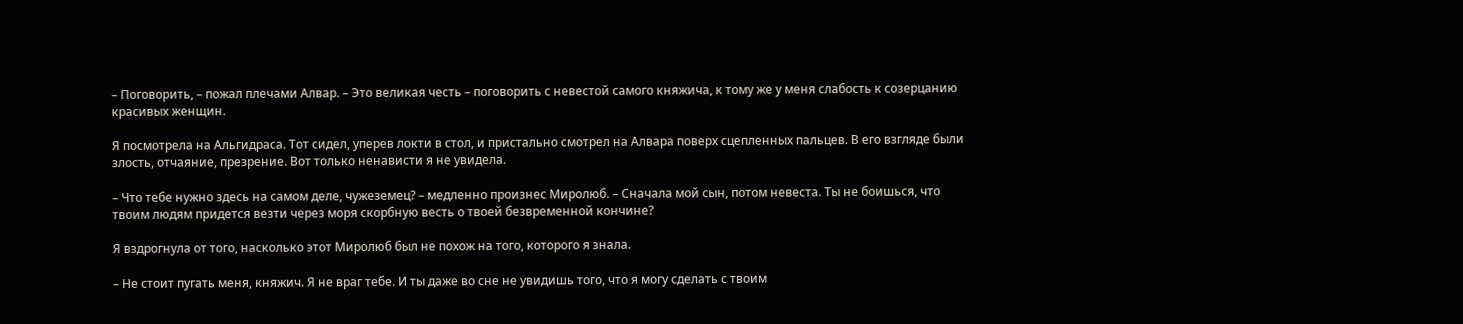– Поговорить, – пожал плечами Алвар. – Это великая честь – поговорить с невестой самого княжича, к тому же у меня слабость к созерцанию красивых женщин.

Я посмотрела на Альгидраса. Тот сидел, уперев локти в стол, и пристально смотрел на Алвара поверх сцепленных пальцев. В его взгляде были злость, отчаяние, презрение. Вот только ненависти я не увидела.

– Что тебе нужно здесь на самом деле, чужеземец? – медленно произнес Миролюб. – Сначала мой сын, потом невеста. Ты не боишься, что твоим людям придется везти через моря скорбную весть о твоей безвременной кончине?

Я вздрогнула от того, насколько этот Миролюб был не похож на того, которого я знала.

– Не стоит пугать меня, княжич. Я не враг тебе. И ты даже во сне не увидишь того, что я могу сделать с твоим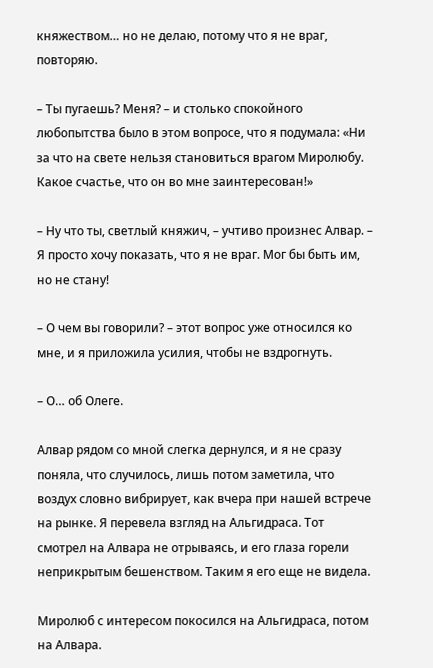княжеством… но не делаю, потому что я не враг, повторяю.

– Ты пугаешь? Меня? – и столько спокойного любопытства было в этом вопросе, что я подумала: «Ни за что на свете нельзя становиться врагом Миролюбу. Какое счастье, что он во мне заинтересован!»

– Ну что ты, светлый княжич, – учтиво произнес Алвар. – Я просто хочу показать, что я не враг. Мог бы быть им, но не стану!

– О чем вы говорили? – этот вопрос уже относился ко мне, и я приложила усилия, чтобы не вздрогнуть.

– О… об Олеге.

Алвар рядом со мной слегка дернулся, и я не сразу поняла, что случилось, лишь потом заметила, что воздух словно вибрирует, как вчера при нашей встрече на рынке. Я перевела взгляд на Альгидраса. Тот смотрел на Алвара не отрываясь, и его глаза горели неприкрытым бешенством. Таким я его еще не видела.

Миролюб с интересом покосился на Альгидраса, потом на Алвара.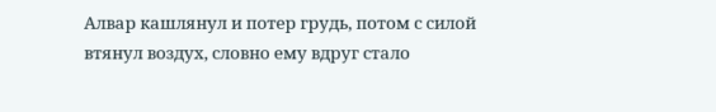Алвар кашлянул и потер грудь, потом с силой втянул воздух, словно ему вдруг стало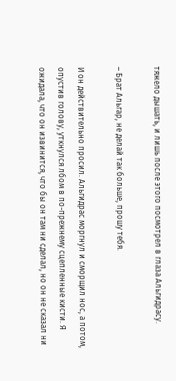тяжело дышать, и лишь после этого посмотрел в глаза Альгидрасу.

– Брат Альгар, не делай так больше, прошу тебя.

И он действительно просил. Альгидрас моргнул и сморщил нос, а потом, опустив голову, уткнулся лбом в по-прежнему сцепленные кисти. Я ожидала, что он извинится, что бы он там ни сделал, но он не сказал ни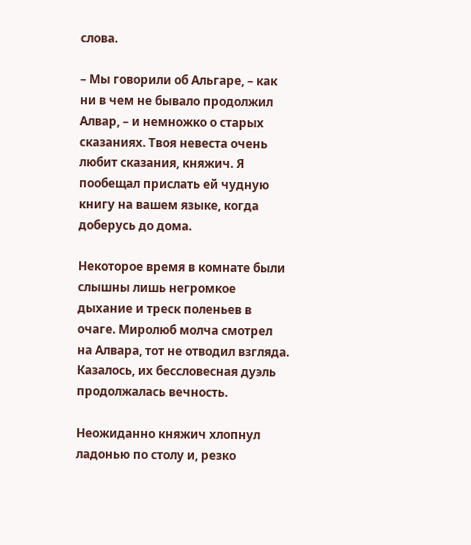слова.

– Мы говорили об Альгаре, – как ни в чем не бывало продолжил Алвар, – и немножко о старых сказаниях. Твоя невеста очень любит сказания, княжич. Я пообещал прислать ей чудную книгу на вашем языке, когда доберусь до дома.

Некоторое время в комнате были слышны лишь негромкое дыхание и треск поленьев в очаге. Миролюб молча смотрел на Алвара, тот не отводил взгляда. Казалось, их бессловесная дуэль продолжалась вечность.

Неожиданно княжич хлопнул ладонью по столу и, резко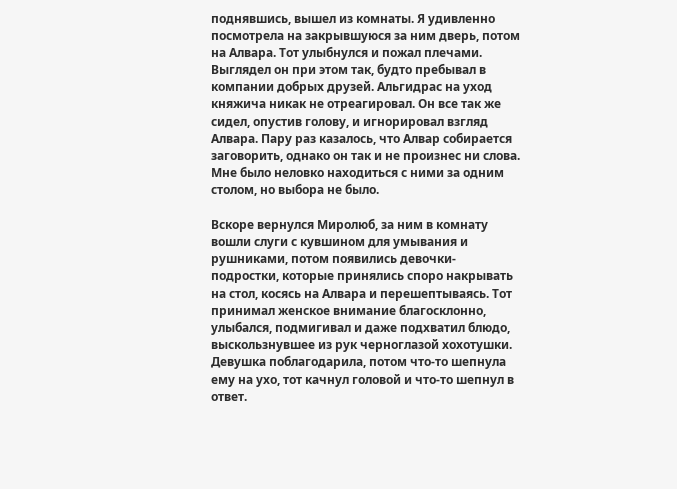поднявшись, вышел из комнаты. Я удивленно посмотрела на закрывшуюся за ним дверь, потом на Алвара. Тот улыбнулся и пожал плечами. Выглядел он при этом так, будто пребывал в компании добрых друзей. Альгидрас на уход княжича никак не отреагировал. Он все так же сидел, опустив голову, и игнорировал взгляд Алвара. Пару раз казалось, что Алвар собирается заговорить, однако он так и не произнес ни слова. Мне было неловко находиться с ними за одним столом, но выбора не было.

Вскоре вернулся Миролюб, за ним в комнату вошли слуги с кувшином для умывания и рушниками, потом появились девочки-подростки, которые принялись споро накрывать на стол, косясь на Алвара и перешептываясь. Тот принимал женское внимание благосклонно, улыбался, подмигивал и даже подхватил блюдо, выскользнувшее из рук черноглазой хохотушки. Девушка поблагодарила, потом что-то шепнула ему на ухо, тот качнул головой и что-то шепнул в ответ.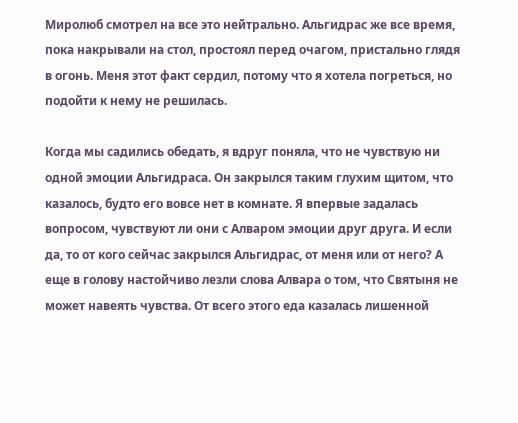Миролюб смотрел на все это нейтрально. Альгидрас же все время, пока накрывали на стол, простоял перед очагом, пристально глядя в огонь. Меня этот факт сердил, потому что я хотела погреться, но подойти к нему не решилась.

Когда мы садились обедать, я вдруг поняла, что не чувствую ни одной эмоции Альгидраса. Он закрылся таким глухим щитом, что казалось, будто его вовсе нет в комнате. Я впервые задалась вопросом, чувствуют ли они с Алваром эмоции друг друга. И если да, то от кого сейчас закрылся Альгидрас, от меня или от него? А еще в голову настойчиво лезли слова Алвара о том, что Святыня не может навеять чувства. От всего этого еда казалась лишенной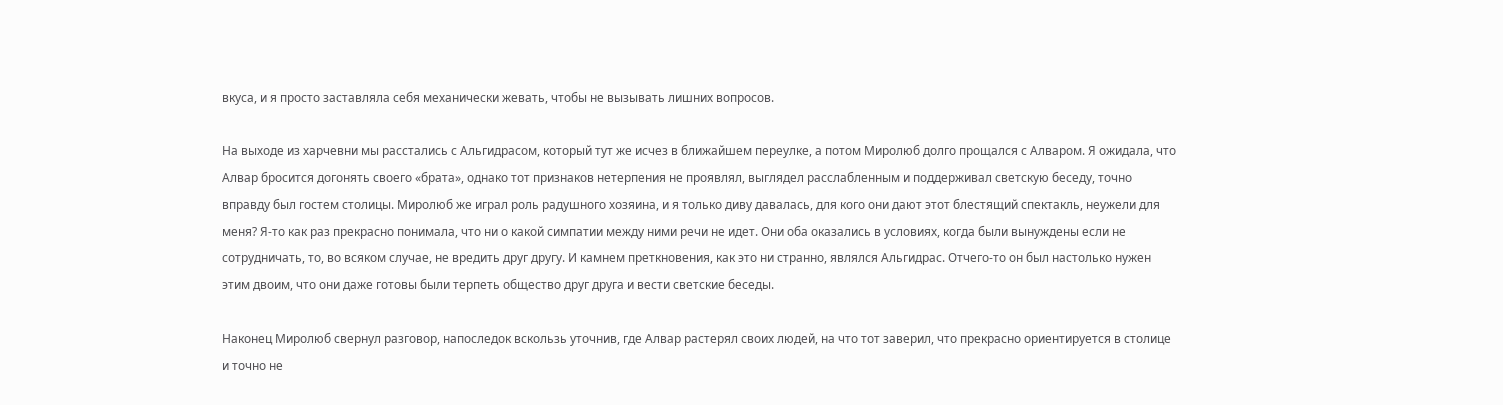вкуса, и я просто заставляла себя механически жевать, чтобы не вызывать лишних вопросов.

На выходе из харчевни мы расстались с Альгидрасом, который тут же исчез в ближайшем переулке, а потом Миролюб долго прощался с Алваром. Я ожидала, что Алвар бросится догонять своего «брата», однако тот признаков нетерпения не проявлял, выглядел расслабленным и поддерживал светскую беседу, точно вправду был гостем столицы. Миролюб же играл роль радушного хозяина, и я только диву давалась, для кого они дают этот блестящий спектакль, неужели для меня? Я-то как раз прекрасно понимала, что ни о какой симпатии между ними речи не идет. Они оба оказались в условиях, когда были вынуждены если не сотрудничать, то, во всяком случае, не вредить друг другу. И камнем преткновения, как это ни странно, являлся Альгидрас. Отчего-то он был настолько нужен этим двоим, что они даже готовы были терпеть общество друг друга и вести светские беседы.

Наконец Миролюб свернул разговор, напоследок вскользь уточнив, где Алвар растерял своих людей, на что тот заверил, что прекрасно ориентируется в столице и точно не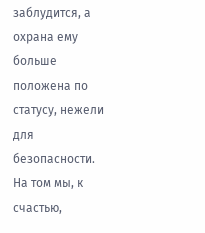заблудится, а охрана ему больше положена по статусу, нежели для безопасности. На том мы, к счастью,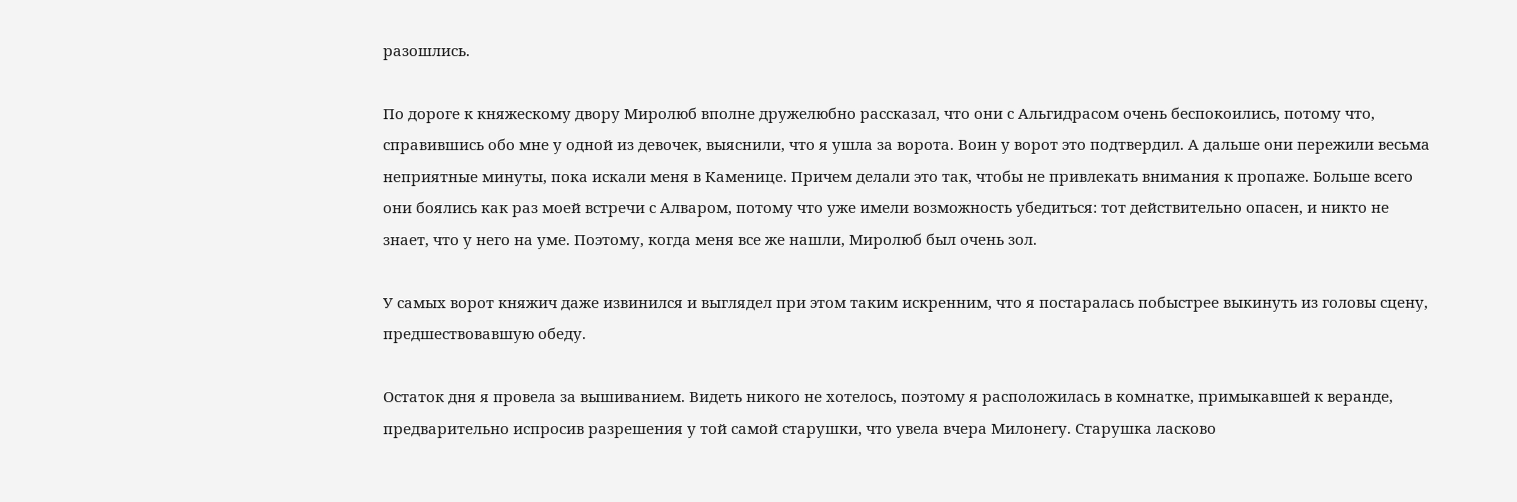разошлись.

По дороге к княжескому двору Миролюб вполне дружелюбно рассказал, что они с Альгидрасом очень беспокоились, потому что, справившись обо мне у одной из девочек, выяснили, что я ушла за ворота. Воин у ворот это подтвердил. А дальше они пережили весьма неприятные минуты, пока искали меня в Каменице. Причем делали это так, чтобы не привлекать внимания к пропаже. Больше всего они боялись как раз моей встречи с Алваром, потому что уже имели возможность убедиться: тот действительно опасен, и никто не знает, что у него на уме. Поэтому, когда меня все же нашли, Миролюб был очень зол.

У самых ворот княжич даже извинился и выглядел при этом таким искренним, что я постаралась побыстрее выкинуть из головы сцену, предшествовавшую обеду.

Остаток дня я провела за вышиванием. Видеть никого не хотелось, поэтому я расположилась в комнатке, примыкавшей к веранде, предварительно испросив разрешения у той самой старушки, что увела вчера Милонегу. Старушка ласково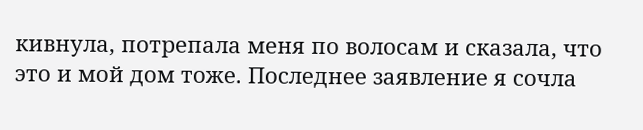кивнула, потрепала меня по волосам и сказала, что это и мой дом тоже. Последнее заявление я сочла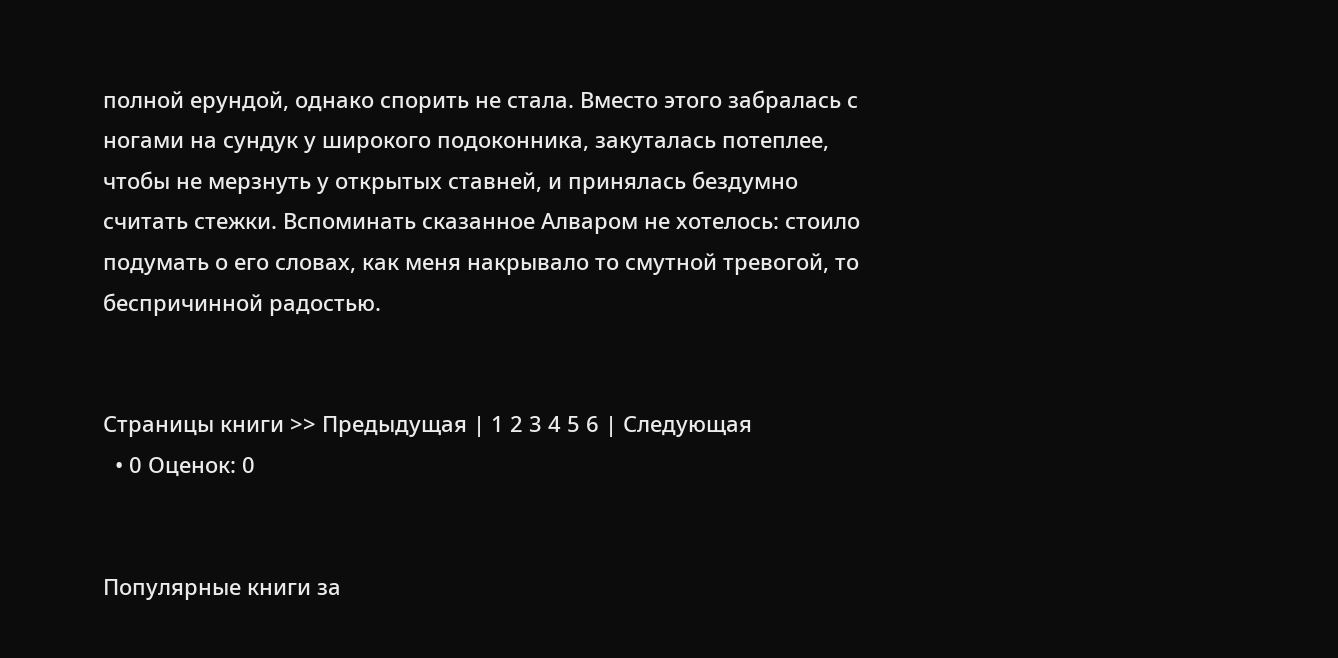полной ерундой, однако спорить не стала. Вместо этого забралась с ногами на сундук у широкого подоконника, закуталась потеплее, чтобы не мерзнуть у открытых ставней, и принялась бездумно считать стежки. Вспоминать сказанное Алваром не хотелось: стоило подумать о его словах, как меня накрывало то смутной тревогой, то беспричинной радостью.


Страницы книги >> Предыдущая | 1 2 3 4 5 6 | Следующая
  • 0 Оценок: 0


Популярные книги за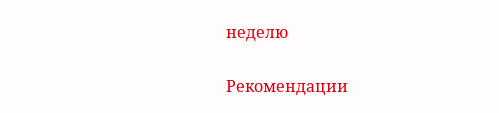неделю


Рекомендации